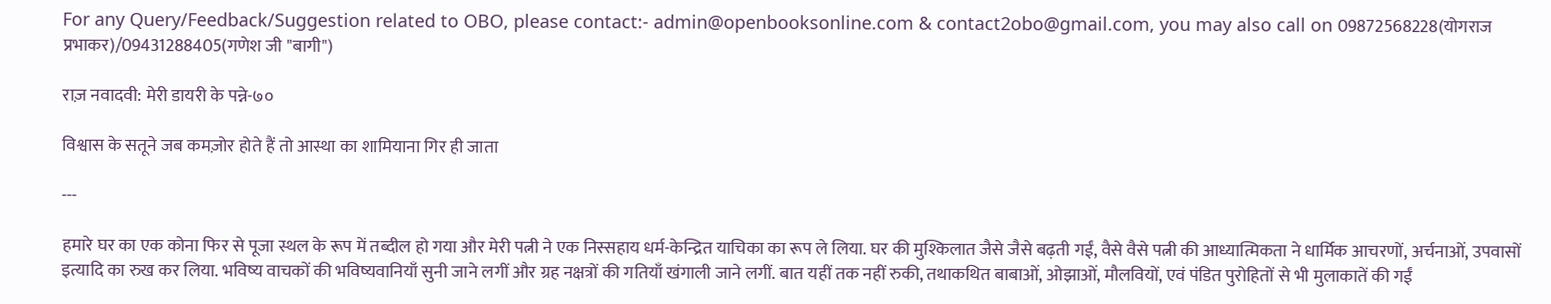For any Query/Feedback/Suggestion related to OBO, please contact:- admin@openbooksonline.com & contact2obo@gmail.com, you may also call on 09872568228(योगराज प्रभाकर)/09431288405(गणेश जी "बागी")

राज़ नवादवी: मेरी डायरी के पन्ने-७०

विश्वास के सतूने जब कमज़ोर होते हैं तो आस्था का शामियाना गिर ही जाता

---

हमारे घर का एक कोना फिर से पूजा स्थल के रूप में तब्दील हो गया और मेरी पत्नी ने एक निस्सहाय धर्म-केन्द्रित याचिका का रूप ले लिया. घर की मुश्किलात जैसे जैसे बढ़ती गईं, वैसे वैसे पत्नी की आध्यात्मिकता ने धार्मिक आचरणों, अर्चनाओं, उपवासों इत्यादि का रुख कर लिया. भविष्य वाचकों की भविष्यवानियाँ सुनी जाने लगीं और ग्रह नक्षत्रों की गतियाँ खंगाली जाने लगीं. बात यहीं तक नहीं रुकी, तथाकथित बाबाओं, ओझाओं, मौलवियों, एवं पंडित पुरोहितों से भी मुलाकातें की गईं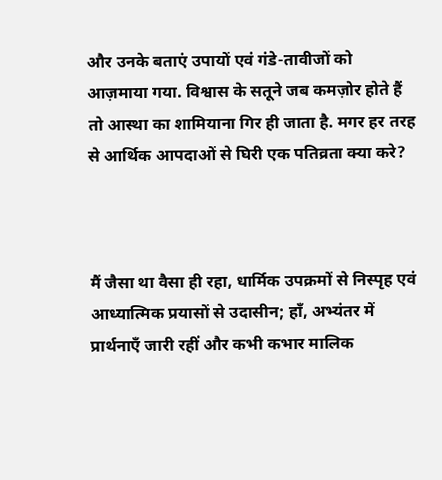और उनके बताएं उपायों एवं गंडे-तावीजों को आज़माया गया. विश्वास के सतूने जब कमज़ोर होते हैं तो आस्था का शामियाना गिर ही जाता है. मगर हर तरह से आर्थिक आपदाओं से घिरी एक पतिव्रता क्या करे?



मैं जैसा था वैसा ही रहा, धार्मिक उपक्रमों से निस्पृह एवं आध्यात्मिक प्रयासों से उदासीन; हाँ, अभ्यंतर में प्रार्थनाएँ जारी रहीं और कभी कभार मालिक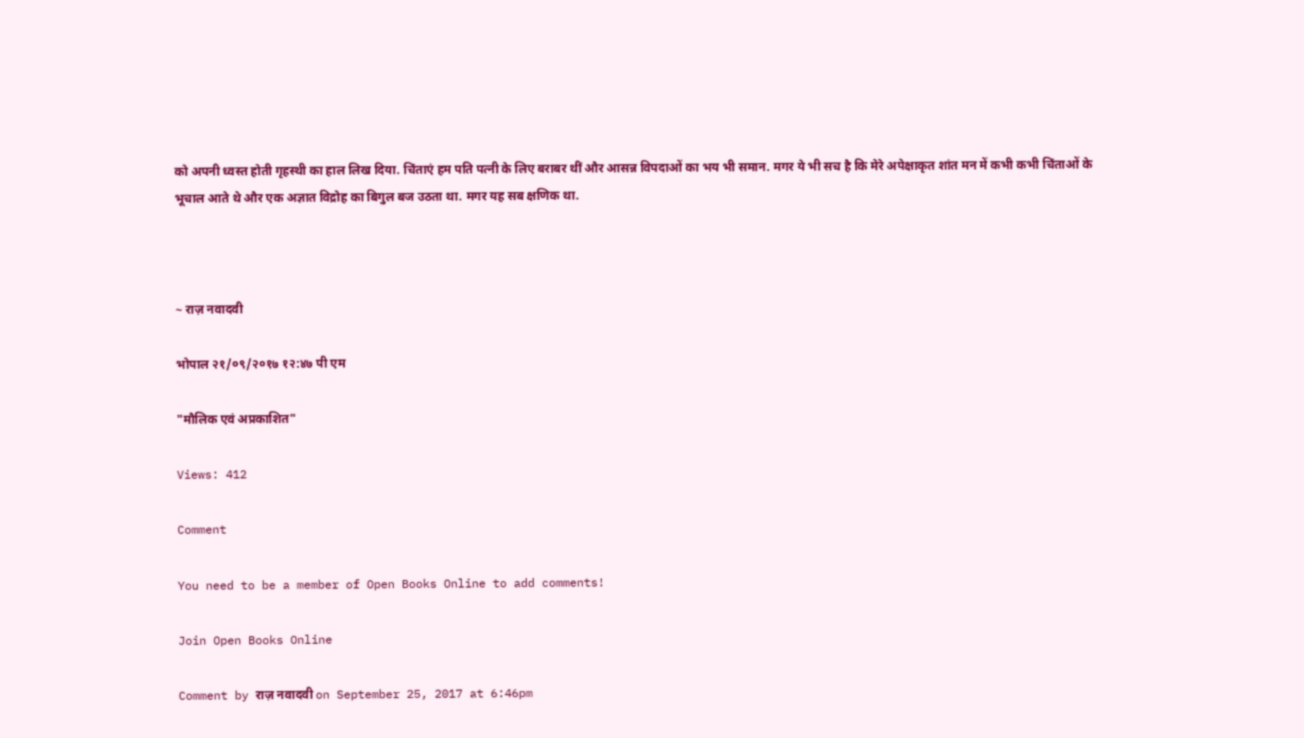को अपनी ध्वस्त होती गृहस्थी का हाल लिख दिया. चिंताएं हम पति पत्नी के लिए बराबर थीं और आसन्न विपदाओं का भय भी समान. मगर ये भी सच है कि मेरे अपेक्षाकृत शांत मन में कभी कभी चिंताओं के भूचाल आते थे और एक अज्ञात विद्रोह का बिगुल बज उठता था. मगर यह सब क्षणिक था.



~ राज़ नवादवी

भोपाल २१/०९/२०१७ १२:४७ पी एम

"मौलिक एवं अप्रकाशित"

Views: 412

Comment

You need to be a member of Open Books Online to add comments!

Join Open Books Online

Comment by राज़ नवादवी on September 25, 2017 at 6:46pm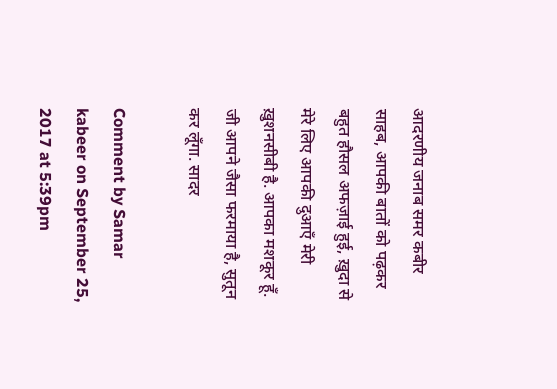आदरणीय जनाब समर कबीर साहब, आपकी बातों को पढ़कर बहुत हौसल अफज़ाई हुई, ख़ुदा से मेरे लिए आपकी दुआएँ मेरी ख़ुशनसीबी है. आपका मशकूर हूँ. जी आपने जैसा फरमाया है, सुतून कर लूँगा. सादर

Comment by Samar kabeer on September 25, 2017 at 5:39pm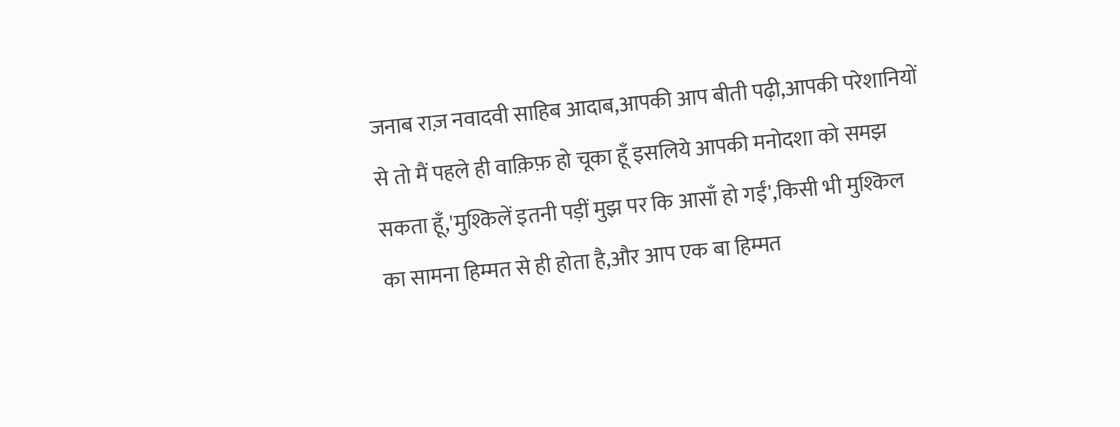जनाब राज़ नवादवी साहिब आदाब,आपकी आप बीती पढ़ी,आपकी परेशानियों से तो मैं पहले ही वाक़िफ़ हो चूका हूँ इसलिये आपकी मनोदशा को समझ सकता हूँ,'मुश्किलें इतनी पड़ीं मुझ पर कि आसाँ हो गईं',किसी भी मुश्किल का सामना हिम्मत से ही होता है,और आप एक बा हिम्मत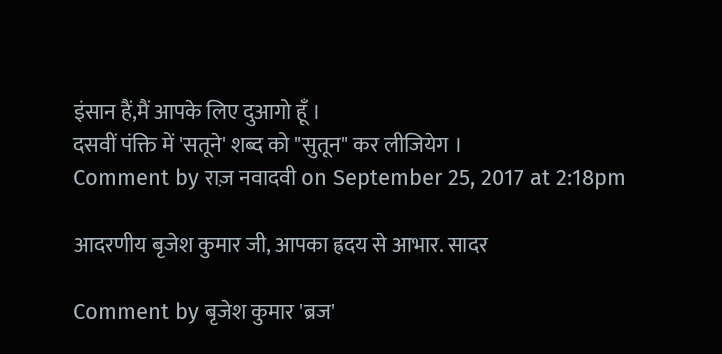इंसान हैं,मैं आपके लिए दुआगो हूँ ।
दसवीं पंक्ति में 'सतूने' शब्द को "सुतून" कर लीजियेग ।
Comment by राज़ नवादवी on September 25, 2017 at 2:18pm

आदरणीय बृजेश कुमार जी, आपका ह्रदय से आभार. सादर

Comment by बृजेश कुमार 'ब्रज'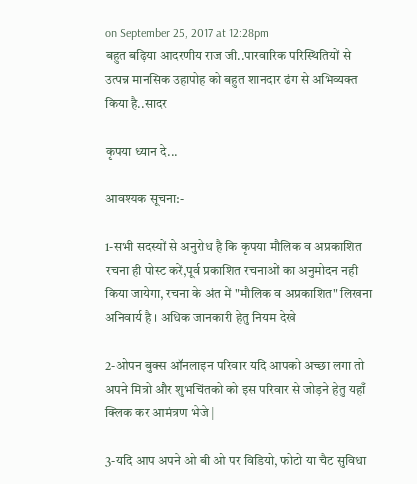on September 25, 2017 at 12:28pm
बहुत बढ़िया आदरणीय राज जी..पारवारिक परिस्थितियों से उत्पन्न मानसिक उहापोह को बहुत शानदार ढंग से अभिव्यक्त किया है..सादर

कृपया ध्यान दे...

आवश्यक सूचना:-

1-सभी सदस्यों से अनुरोध है कि कृपया मौलिक व अप्रकाशित रचना ही पोस्ट करें,पूर्व प्रकाशित रचनाओं का अनुमोदन नही किया जायेगा, रचना के अंत में "मौलिक व अप्रकाशित" लिखना अनिवार्य है । अधिक जानकारी हेतु नियम देखे

2-ओपन बुक्स ऑनलाइन परिवार यदि आपको अच्छा लगा तो अपने मित्रो और शुभचिंतको को इस परिवार से जोड़ने हेतु यहाँ क्लिक कर आमंत्रण भेजे |

3-यदि आप अपने ओ बी ओ पर विडियो, फोटो या चैट सुविधा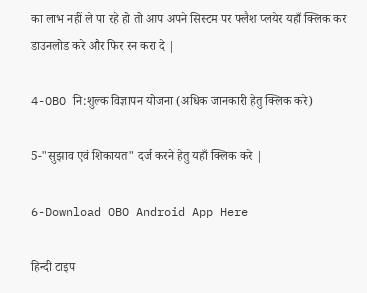का लाभ नहीं ले पा रहे हो तो आप अपने सिस्टम पर फ्लैश प्लयेर यहाँ क्लिक कर डाउनलोड करे और फिर रन करा दे |

4-OBO नि:शुल्क विज्ञापन योजना (अधिक जानकारी हेतु क्लिक करे)

5-"सुझाव एवं शिकायत" दर्ज करने हेतु यहाँ क्लिक करे |

6-Download OBO Android App Here

हिन्दी टाइप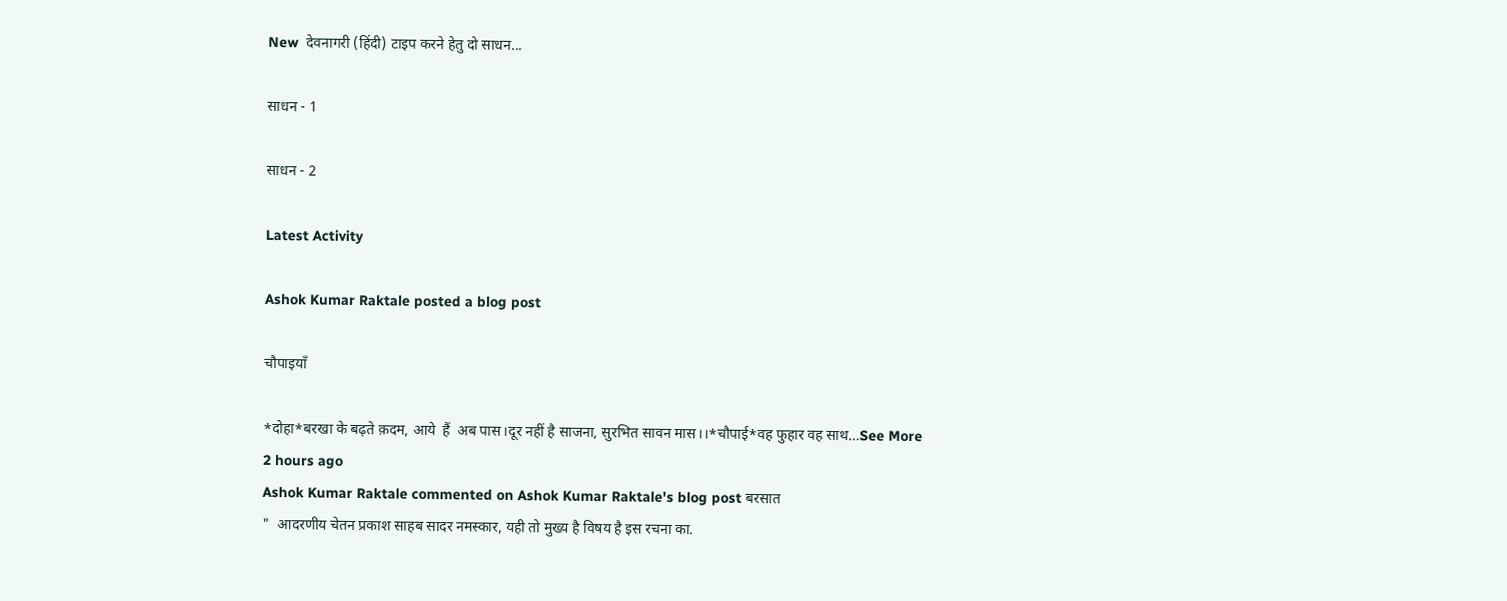New  देवनागरी (हिंदी) टाइप करने हेतु दो साधन...

साधन - 1

साधन - 2

Latest Activity

Ashok Kumar Raktale posted a blog post

चौपाइयाँ

*दोहा*बरखा के बढ़ते क़दम, आये  हैं  अब पास।दूर नहीं है साजना, सुरभित सावन मास।।*चौपाई*वह फुहार वह साथ…See More
2 hours ago
Ashok Kumar Raktale commented on Ashok Kumar Raktale's blog post बरसात
"  आदरणीय चेतन प्रकाश साहब सादर नमस्कार, यही तो मुख्य है विषय है इस रचना का.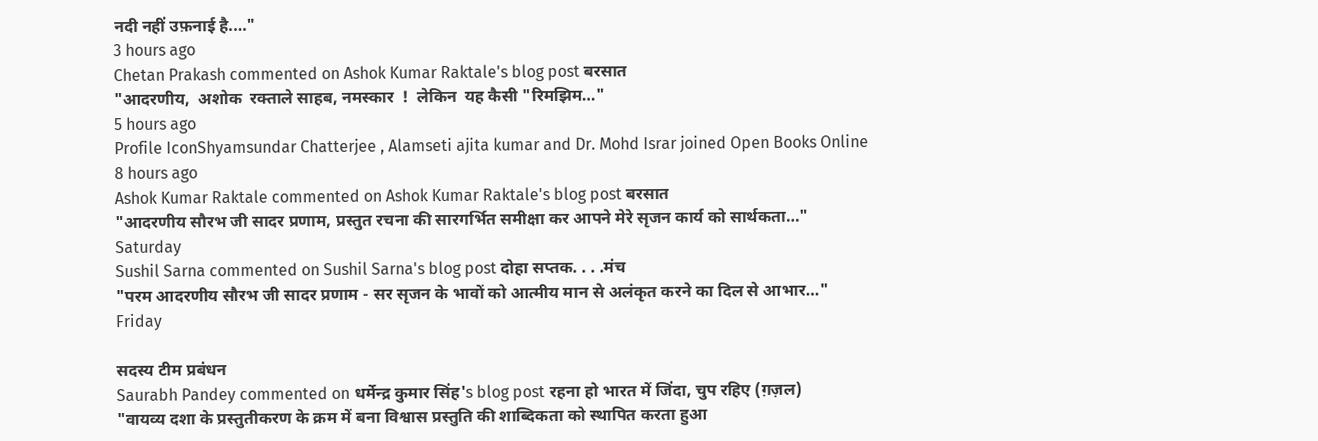नदी नहीं उफ़नाई है.…"
3 hours ago
Chetan Prakash commented on Ashok Kumar Raktale's blog post बरसात
"आदरणीय,  अशोक  रक्ताले साहब, नमस्कार  !  लेकिन  यह कैसी "रिमझिम…"
5 hours ago
Profile IconShyamsundar Chatterjee , Alamseti ajita kumar and Dr. Mohd Israr joined Open Books Online
8 hours ago
Ashok Kumar Raktale commented on Ashok Kumar Raktale's blog post बरसात
"आदरणीय सौरभ जी सादर प्रणाम, प्रस्तुत रचना की सारगर्भित समीक्षा कर आपने मेरे सृजन कार्य को सार्थकता…"
Saturday
Sushil Sarna commented on Sushil Sarna's blog post दोहा सप्तक. . . .मंच
"परम आदरणीय सौरभ जी सादर प्रणाम - सर सृजन के भावों को आत्मीय मान से अलंकृत करने का दिल से आभार…"
Friday

सदस्य टीम प्रबंधन
Saurabh Pandey commented on धर्मेन्द्र कुमार सिंह's blog post रहना हो भारत में जिंदा, चुप रहिए (ग़ज़ल)
"वायव्य दशा के प्रस्तुतीकरण के क्रम में बना विश्वास प्रस्तुति की शाब्दिकता को स्थापित करता हुआ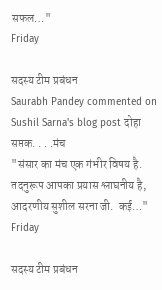सफल…"
Friday

सदस्य टीम प्रबंधन
Saurabh Pandey commented on Sushil Sarna's blog post दोहा सप्तक. . . .मंच
"संसार का मंच एक गंभीर विषय है. तदनुरूप आपका प्रयास श्लाघनीय है, आदरणीय सुशील सरना जी.  कई…"
Friday

सदस्य टीम प्रबंधन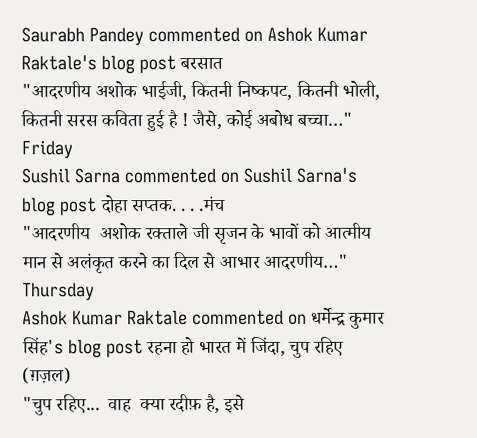Saurabh Pandey commented on Ashok Kumar Raktale's blog post बरसात
"आदरणीय अशोक भाईजी, कितनी निष्कपट, कितनी भोली, कितनी सरस कविता हुई है ! जैसे, कोई अबोध बच्चा…"
Friday
Sushil Sarna commented on Sushil Sarna's blog post दोहा सप्तक. . . .मंच
"आदरणीय  अशोक रक्ताले जी सृजन के भावों को आत्मीय मान से अलंकृत करने का दिल से आभार आदरणीय…"
Thursday
Ashok Kumar Raktale commented on धर्मेन्द्र कुमार सिंह's blog post रहना हो भारत में जिंदा, चुप रहिए (ग़ज़ल)
"चुप रहिए...  वाह  क्या रदीफ़ है, इसे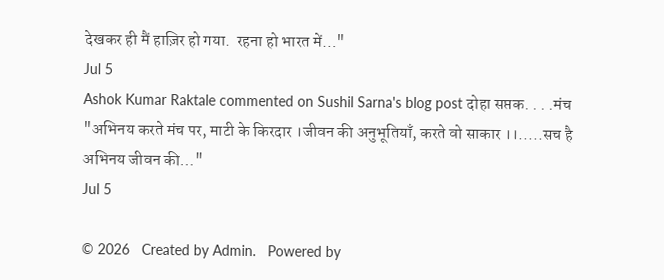देखकर ही मैं हाज़िर हो गया.  रहना हो भारत में…"
Jul 5
Ashok Kumar Raktale commented on Sushil Sarna's blog post दोहा सप्तक. . . .मंच
"अभिनय करते मंच पर, माटी के किरदार ।जीवन की अनुभूतियाँ, करते वो साकार ।।.....सच है अभिनय जीवन की…"
Jul 5

© 2026   Created by Admin.   Powered by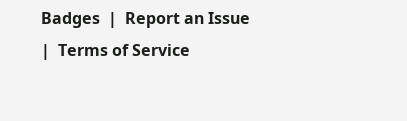Badges  |  Report an Issue  |  Terms of Service